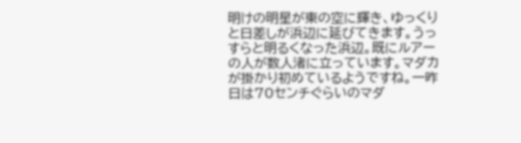明けの明星が東の空に輝き、ゆっくりと日差しが浜辺に延びてきます。うっすらと明るくなった浜辺。既にルアーの人が数人渚に立っています。マダカが掛かり初めているようですね。一昨日は70センチぐらいのマダ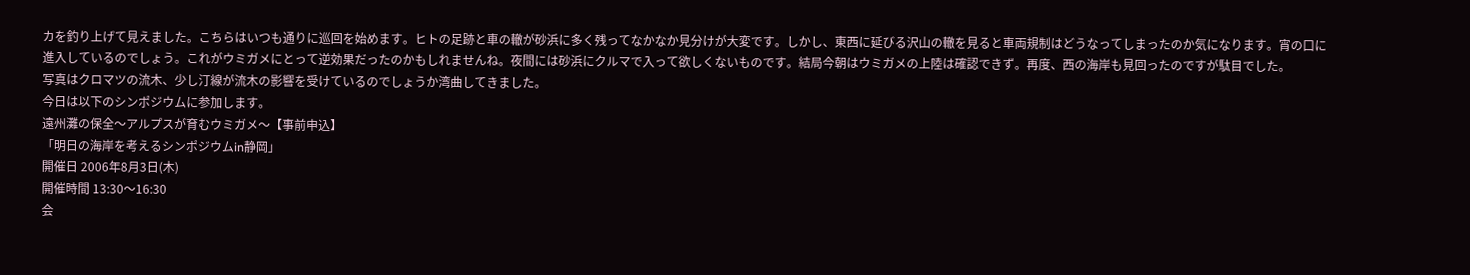カを釣り上げて見えました。こちらはいつも通りに巡回を始めます。ヒトの足跡と車の轍が砂浜に多く残ってなかなか見分けが大変です。しかし、東西に延びる沢山の轍を見ると車両規制はどうなってしまったのか気になります。宵の口に進入しているのでしょう。これがウミガメにとって逆効果だったのかもしれませんね。夜間には砂浜にクルマで入って欲しくないものです。結局今朝はウミガメの上陸は確認できず。再度、西の海岸も見回ったのですが駄目でした。
写真はクロマツの流木、少し汀線が流木の影響を受けているのでしょうか湾曲してきました。
今日は以下のシンポジウムに参加します。
遠州灘の保全〜アルプスが育むウミガメ〜【事前申込】
「明日の海岸を考えるシンポジウムin静岡」
開催日 2006年8月3日(木)
開催時間 13:30〜16:30
会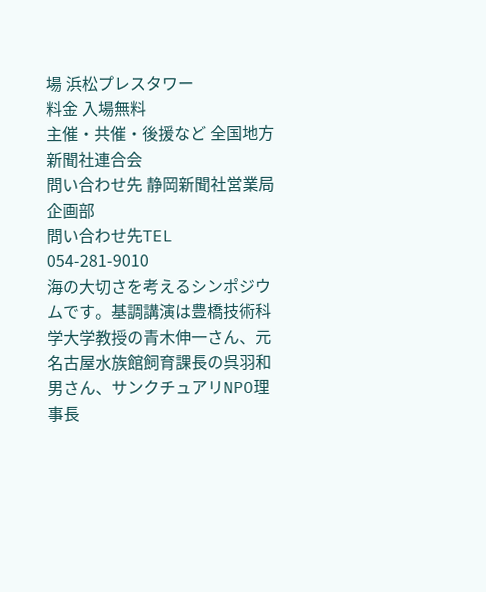場 浜松プレスタワー
料金 入場無料
主催・共催・後援など 全国地方新聞社連合会
問い合わせ先 静岡新聞社営業局企画部
問い合わせ先TEL 054-281-9010
海の大切さを考えるシンポジウムです。基調講演は豊橋技術科学大学教授の青木伸一さん、元名古屋水族館飼育課長の呉羽和男さん、サンクチュアリNPO理事長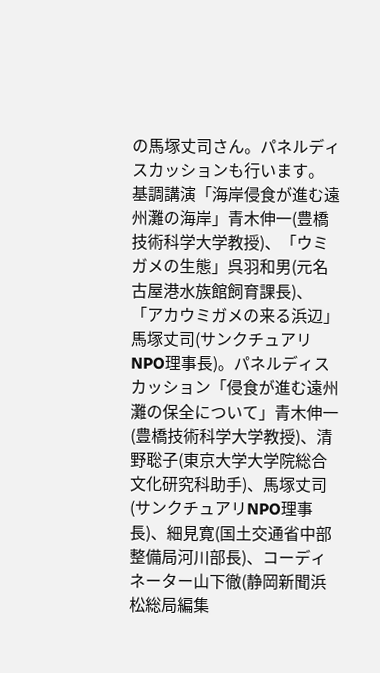の馬塚丈司さん。パネルディスカッションも行います。
基調講演「海岸侵食が進む遠州灘の海岸」青木伸一(豊橋技術科学大学教授)、「ウミガメの生態」呉羽和男(元名古屋港水族館飼育課長)、「アカウミガメの来る浜辺」馬塚丈司(サンクチュアリNPO理事長)。パネルディスカッション「侵食が進む遠州灘の保全について」青木伸一(豊橋技術科学大学教授)、清野聡子(東京大学大学院総合文化研究科助手)、馬塚丈司(サンクチュアリNPO理事長)、細見寛(国土交通省中部整備局河川部長)、コーディネーター山下徹(静岡新聞浜松総局編集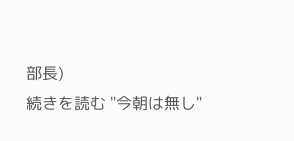部長)
続きを読む "今朝は無し"